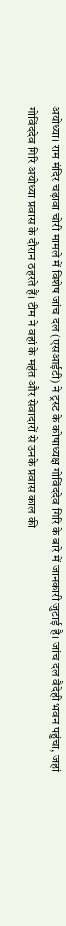अयोध्या। राम मंदिर चढ़ावा चोरी मामले में विशेष जांच दल (एसआईटी) ने ट्रस्ट के कोषाध्यक्ष गोविंददेव गिरि के बारे में जानकारी जुटाई है। जांच दल वैदेही भवन पहुंचा, जहां गोविंददेव गिरि अयोध्या प्रवास के दौरान ठहरते हैं। टीम ने वहां के महंत और सेवादारों से उनके प्रवास काल की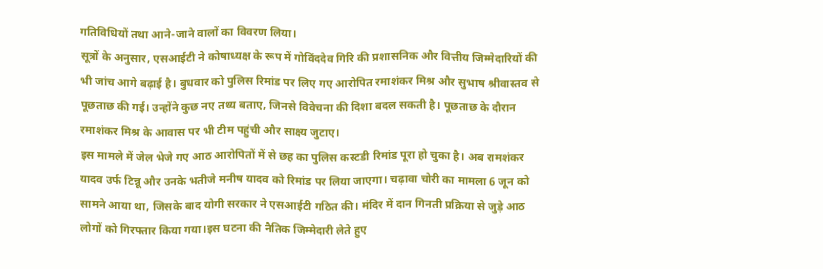गतिविधियों तथा आने-जाने वालों का विवरण लिया।
सूत्रों के अनुसार, एसआईटी ने कोषाध्यक्ष के रूप में गोविंददेव गिरि की प्रशासनिक और वित्तीय जिम्मेदारियों की भी जांच आगे बढ़ाई है। बुधवार को पुलिस रिमांड पर लिए गए आरोपित रमाशंकर मिश्र और सुभाष श्रीवास्तव से पूछताछ की गई। उन्होंने कुछ नए तथ्य बताए, जिनसे विवेचना की दिशा बदल सकती है। पूछताछ के दौरान रमाशंकर मिश्र के आवास पर भी टीम पहुंची और साक्ष्य जुटाए।
इस मामले में जेल भेजे गए आठ आरोपितों में से छह का पुलिस कस्टडी रिमांड पूरा हो चुका है। अब रामशंकर यादव उर्फ टिन्नू और उनके भतीजे मनीष यादव को रिमांड पर लिया जाएगा। चढ़ावा चोरी का मामला 6 जून को सामने आया था, जिसके बाद योगी सरकार ने एसआईटी गठित की। मंदिर में दान गिनती प्रक्रिया से जुड़े आठ लोगों को गिरफ्तार किया गया।इस घटना की नैतिक जिम्मेदारी लेते हुए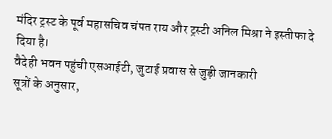मंदिर ट्रस्ट के पूर्व महासचिव चंपत राय और ट्रस्टी अनिल मिश्रा ने इस्तीफा दे दिया है।
वैदेही भवन पहुंची एसआईटी, जुटाई प्रवास से जुड़ी जानकारी
सूत्रों के अनुसार,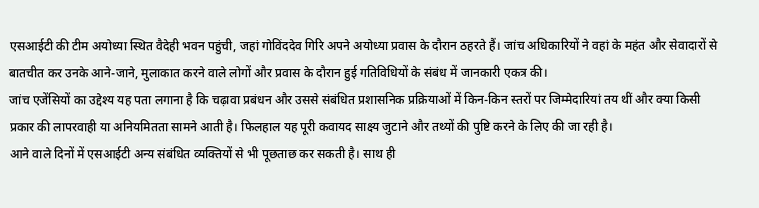एसआईटी की टीम अयोध्या स्थित वैदेही भवन पहुंची, जहां गोविंददेव गिरि अपने अयोध्या प्रवास के दौरान ठहरते हैं। जांच अधिकारियों ने वहां के महंत और सेवादारों से बातचीत कर उनके आने-जाने, मुलाकात करने वाले लोगों और प्रवास के दौरान हुई गतिविधियों के संबंध में जानकारी एकत्र की।
जांच एजेंसियों का उद्देश्य यह पता लगाना है कि चढ़ावा प्रबंधन और उससे संबंधित प्रशासनिक प्रक्रियाओं में किन-किन स्तरों पर जिम्मेदारियां तय थीं और क्या किसी प्रकार की लापरवाही या अनियमितता सामने आती है। फिलहाल यह पूरी कवायद साक्ष्य जुटाने और तथ्यों की पुष्टि करने के लिए की जा रही है।
आने वाले दिनों में एसआईटी अन्य संबंधित व्यक्तियों से भी पूछताछ कर सकती है। साथ ही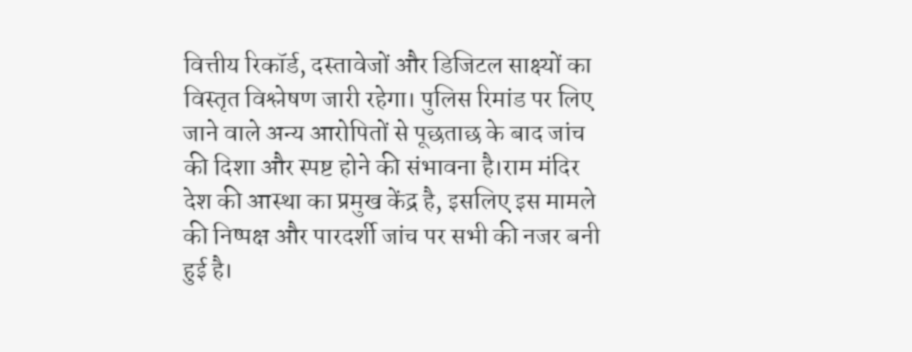वित्तीय रिकॉर्ड, दस्तावेजों और डिजिटल साक्ष्यों का विस्तृत विश्लेषण जारी रहेगा। पुलिस रिमांड पर लिए जाने वाले अन्य आरोपितों से पूछताछ के बाद जांच की दिशा और स्पष्ट होने की संभावना है।राम मंदिर देश की आस्था का प्रमुख केंद्र है, इसलिए इस मामले की निष्पक्ष और पारदर्शी जांच पर सभी की नजर बनी हुई है।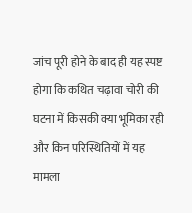जांच पूरी होने के बाद ही यह स्पष्ट होगा कि कथित चढ़ावा चोरी की घटना में किसकी क्या भूमिका रही और किन परिस्थितियों में यह मामला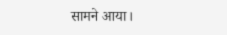सामने आया।